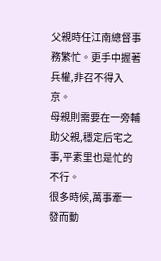父親時任江南總督事務繁忙。更手中握著兵權,非召不得入京。
母親則需要在一旁輔助父親,穩定后宅之事,平素里也是忙的不行。
很多時候,萬事牽一發而動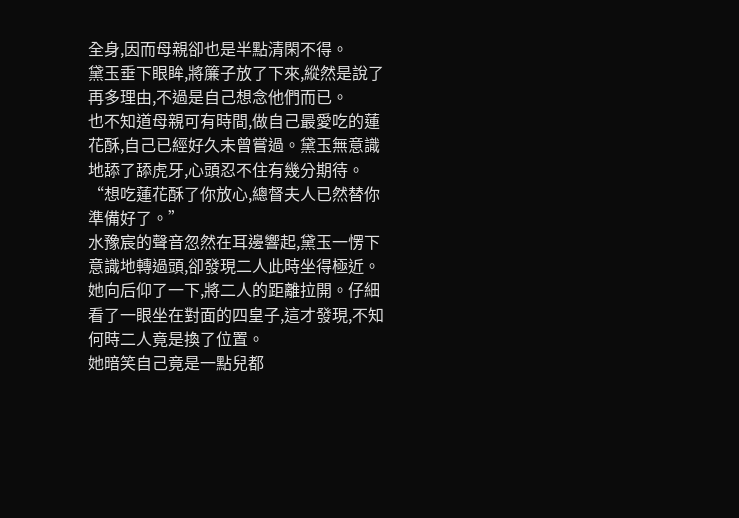全身,因而母親卻也是半點清閑不得。
黛玉垂下眼眸,將簾子放了下來,縱然是說了再多理由,不過是自己想念他們而已。
也不知道母親可有時間,做自己最愛吃的蓮花酥,自己已經好久未曾嘗過。黛玉無意識地舔了舔虎牙,心頭忍不住有幾分期待。
“想吃蓮花酥了你放心,總督夫人已然替你準備好了。”
水豫宸的聲音忽然在耳邊響起,黛玉一愣下意識地轉過頭,卻發現二人此時坐得極近。
她向后仰了一下,將二人的距離拉開。仔細看了一眼坐在對面的四皇子,這才發現,不知何時二人竟是換了位置。
她暗笑自己竟是一點兒都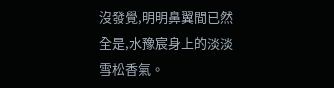沒發覺,明明鼻翼間已然全是,水豫宸身上的淡淡雪松香氣。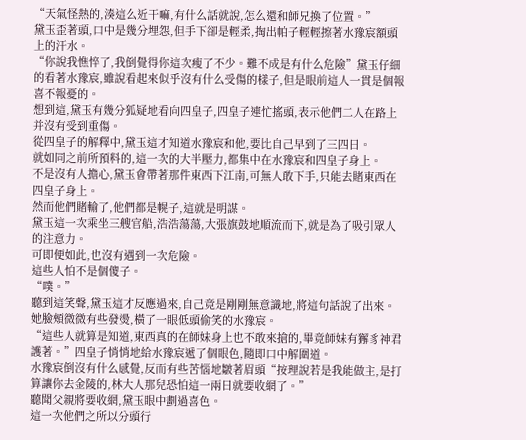“天氣怪熱的,湊這么近干嘛,有什么話就說,怎么還和師兄換了位置。”
黛玉歪著頭,口中是幾分埋怨,但手下卻是輕柔,掏出帕子輕輕擦著水豫宸額頭上的汗水。
“你說我憔悴了,我倒覺得你這次瘦了不少。難不成是有什么危險”黛玉仔細的看著水豫宸,雖說看起來似乎沒有什么受傷的樣子,但是眼前這人一貫是個報喜不報憂的。
想到這,黛玉有幾分狐疑地看向四皇子,四皇子連忙搖頭,表示他們二人在路上并沒有受到重傷。
從四皇子的解釋中,黛玉這才知道水豫宸和他,要比自己早到了三四日。
就如同之前所預料的,這一次的大半壓力,都集中在水豫宸和四皇子身上。
不是沒有人擔心,黛玉會帶著那件東西下江南,可無人敢下手,只能去賭東西在四皇子身上。
然而他們賭輸了,他們都是幌子,這就是明謀。
黛玉這一次乘坐三艘官船,浩浩蕩蕩,大張旗鼓地順流而下,就是為了吸引眾人的注意力。
可即便如此,也沒有遇到一次危險。
這些人怕不是個傻子。
“噗。”
聽到這笑聲,黛玉這才反應過來,自己竟是剛剛無意識地,將這句話說了出來。
她臉頰微微有些發燙,橫了一眼低頭偷笑的水豫宸。
“這些人就算是知道,東西真的在師妹身上也不敢來搶的,畢竟師妹有獬豸神君護著。”四皇子悄悄地給水豫宸遞了個眼色,隨即口中解圍道。
水豫宸倒沒有什么感覺,反而有些苦惱地皺著眉頭“按理說若是我能做主,是打算讓你去金陵的,林大人那兒恐怕這一兩日就要收網了。”
聽聞父親將要收網,黛玉眼中劃過喜色。
這一次他們之所以分頭行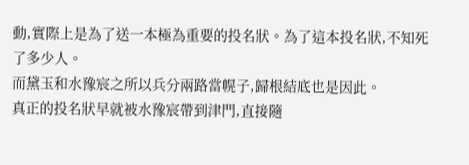動,實際上是為了送一本極為重要的投名狀。為了這本投名狀,不知死了多少人。
而黛玉和水豫宸之所以兵分兩路當幌子,歸根結底也是因此。
真正的投名狀早就被水豫宸帶到津門,直接隨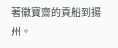著徽寶齋的貢船到揚州。